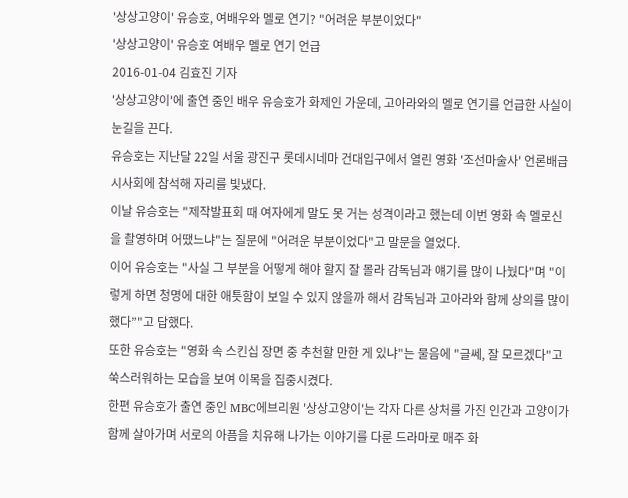'상상고양이' 유승호, 여배우와 멜로 연기? "어려운 부분이었다"
'상상고양이' 유승호 여배우 멜로 연기 언급
2016-01-04 김효진 기자
'상상고양이'에 출연 중인 배우 유승호가 화제인 가운데, 고아라와의 멜로 연기를 언급한 사실이 눈길을 끈다.
유승호는 지난달 22일 서울 광진구 롯데시네마 건대입구에서 열린 영화 '조선마술사' 언론배급시사회에 참석해 자리를 빛냈다.
이날 유승호는 "제작발표회 때 여자에게 말도 못 거는 성격이라고 했는데 이번 영화 속 멜로신을 촬영하며 어땠느냐"는 질문에 "어려운 부분이었다"고 말문을 열었다.
이어 유승호는 "사실 그 부분을 어떻게 해야 할지 잘 몰라 감독님과 얘기를 많이 나눴다"며 "이렇게 하면 청명에 대한 애틋함이 보일 수 있지 않을까 해서 감독님과 고아라와 함께 상의를 많이 했다”"고 답했다.
또한 유승호는 "영화 속 스킨십 장면 중 추천할 만한 게 있냐"는 물음에 "글쎄, 잘 모르겠다"고 쑥스러워하는 모습을 보여 이목을 집중시켰다.
한편 유승호가 출연 중인 MBC에브리원 '상상고양이'는 각자 다른 상처를 가진 인간과 고양이가 함께 살아가며 서로의 아픔을 치유해 나가는 이야기를 다룬 드라마로 매주 화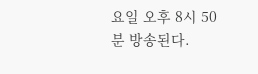요일 오후 8시 50분 방송된다.